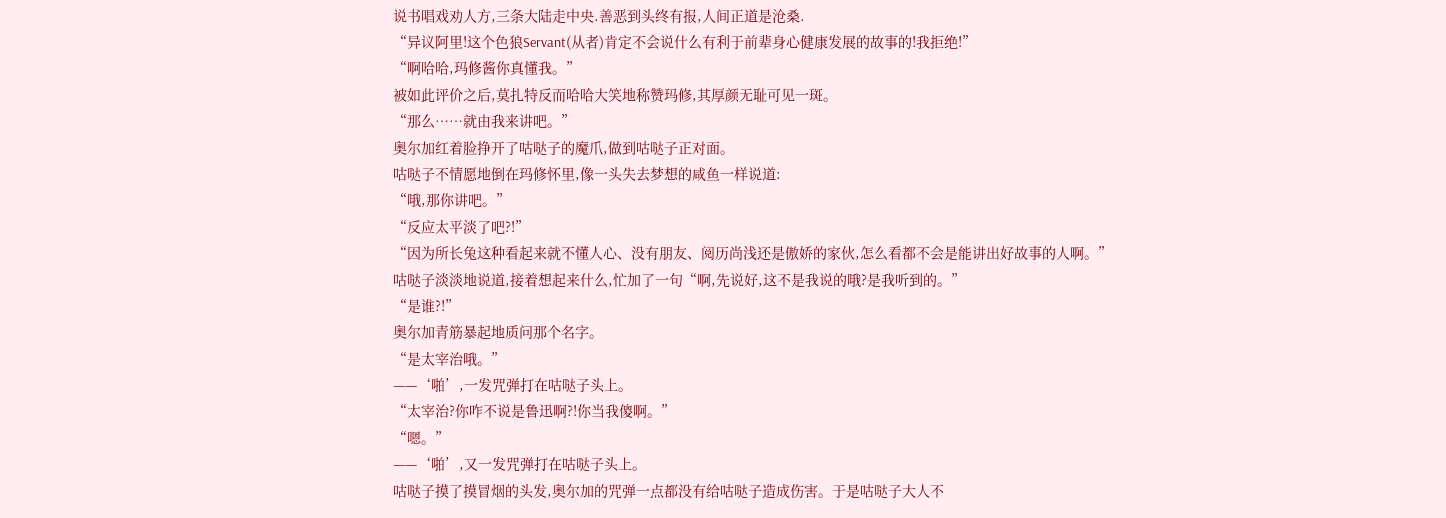说书唱戏劝人方,三条大陆走中央.善恶到头终有报,人间正道是沧桑.
“异议阿里!这个色狼Servant(从者)肯定不会说什么有利于前辈身心健康发展的故事的!我拒绝!”
“啊哈哈,玛修酱你真懂我。”
被如此评价之后,莫扎特反而哈哈大笑地称赞玛修,其厚颜无耻可见一斑。
“那么……就由我来讲吧。”
奥尔加红着脸挣开了咕哒子的魔爪,做到咕哒子正对面。
咕哒子不情愿地倒在玛修怀里,像一头失去梦想的咸鱼一样说道:
“哦,那你讲吧。”
“反应太平淡了吧?!”
“因为所长兔这种看起来就不懂人心、没有朋友、阅历尚浅还是傲娇的家伙,怎么看都不会是能讲出好故事的人啊。”
咕哒子淡淡地说道,接着想起来什么,忙加了一句“啊,先说好,这不是我说的哦?是我听到的。”
“是谁?!”
奥尔加青筋暴起地质问那个名字。
“是太宰治哦。”
——‘啪’,一发咒弹打在咕哒子头上。
“太宰治?你咋不说是鲁迅啊?!你当我傻啊。”
“嗯。”
——‘啪’,又一发咒弹打在咕哒子头上。
咕哒子摸了摸冒烟的头发,奥尔加的咒弹一点都没有给咕哒子造成伤害。于是咕哒子大人不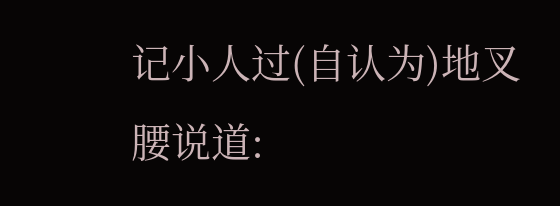记小人过(自认为)地叉腰说道: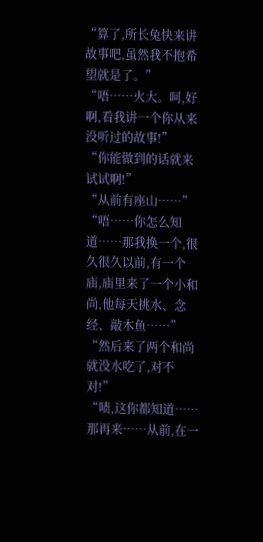“算了,所长兔快来讲故事吧,虽然我不抱希望就是了。”
“唔……火大。呵,好啊,看我讲一个你从来没听过的故事!”
“你能做到的话就来试试啊!”
“从前有座山……”
“唔……你怎么知道……那我换一个,很久很久以前,有一个庙,庙里来了一个小和尚,他每天挑水、念经、敲木鱼……”
“然后来了两个和尚就没水吃了,对不对!”
“啧,这你都知道……那再来……从前,在一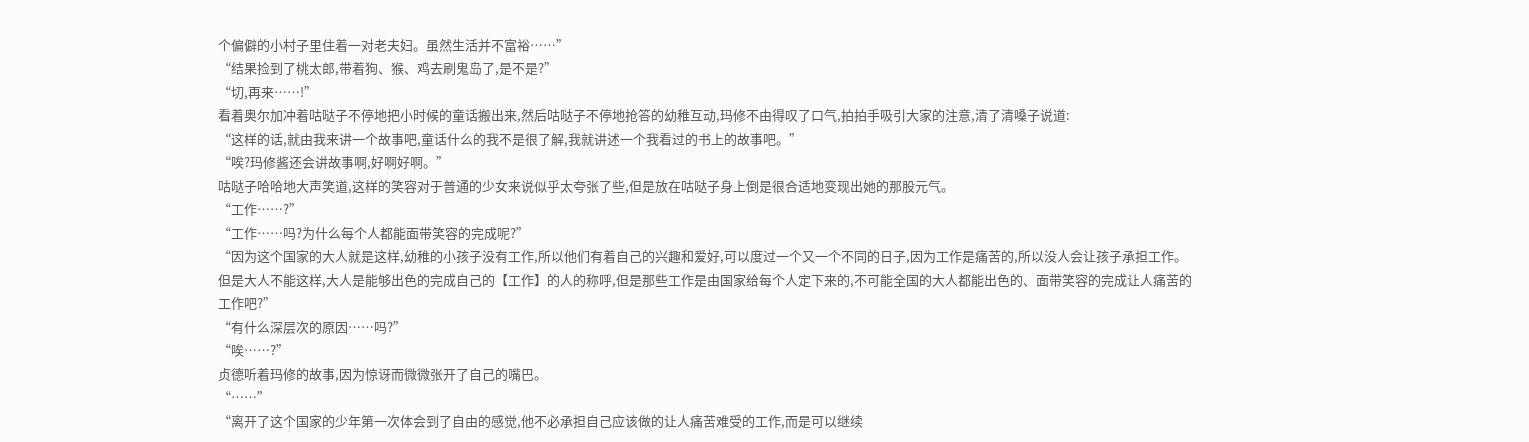个偏僻的小村子里住着一对老夫妇。虽然生活并不富裕……”
“结果捡到了桃太郎,带着狗、猴、鸡去刷鬼岛了,是不是?”
“切,再来……!”
看着奥尔加冲着咕哒子不停地把小时候的童话搬出来,然后咕哒子不停地抢答的幼稚互动,玛修不由得叹了口气,拍拍手吸引大家的注意,清了清嗓子说道:
“这样的话,就由我来讲一个故事吧,童话什么的我不是很了解,我就讲述一个我看过的书上的故事吧。”
“唉?玛修酱还会讲故事啊,好啊好啊。”
咕哒子哈哈地大声笑道,这样的笑容对于普通的少女来说似乎太夸张了些,但是放在咕哒子身上倒是很合适地变现出她的那股元气。
“工作……?”
“工作……吗?为什么每个人都能面带笑容的完成呢?”
“因为这个国家的大人就是这样,幼稚的小孩子没有工作,所以他们有着自己的兴趣和爱好,可以度过一个又一个不同的日子,因为工作是痛苦的,所以没人会让孩子承担工作。但是大人不能这样,大人是能够出色的完成自己的【工作】的人的称呼,但是那些工作是由国家给每个人定下来的,不可能全国的大人都能出色的、面带笑容的完成让人痛苦的工作吧?”
“有什么深层次的原因……吗?”
“唉……?”
贞德听着玛修的故事,因为惊讶而微微张开了自己的嘴巴。
“……”
“离开了这个国家的少年第一次体会到了自由的感觉,他不必承担自己应该做的让人痛苦难受的工作,而是可以继续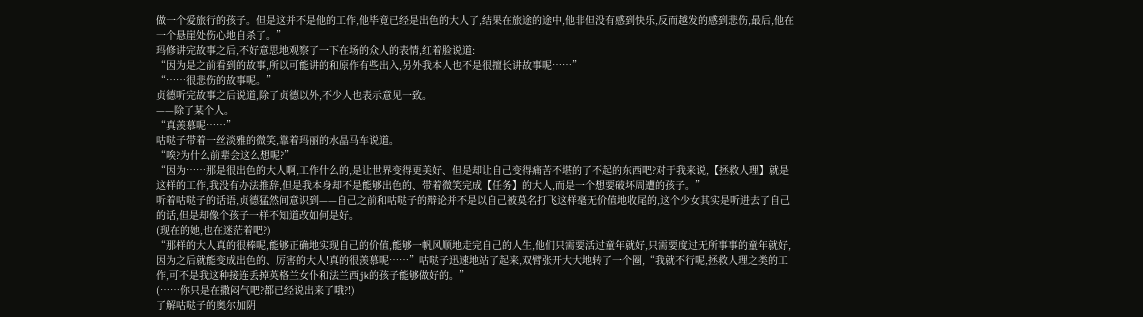做一个爱旅行的孩子。但是这并不是他的工作,他毕竟已经是出色的大人了,结果在旅途的途中,他非但没有感到快乐,反而越发的感到悲伤,最后,他在一个悬崖处伤心地自杀了。”
玛修讲完故事之后,不好意思地观察了一下在场的众人的表情,红着脸说道:
“因为是之前看到的故事,所以可能讲的和原作有些出入,另外我本人也不是很擅长讲故事呢……”
“……很悲伤的故事呢。”
贞德听完故事之后说道,除了贞德以外,不少人也表示意见一致。
——除了某个人。
“真羡慕呢……”
咕哒子带着一丝淡雅的微笑,靠着玛丽的水晶马车说道。
“唉?为什么前辈会这么想呢?”
“因为……那是很出色的大人啊,工作什么的,是让世界变得更美好、但是却让自己变得痛苦不堪的了不起的东西吧?对于我来说,【拯救人理】就是这样的工作,我没有办法推辞,但是我本身却不是能够出色的、带着微笑完成【任务】的大人,而是一个想要破坏周遭的孩子。”
听着咕哒子的话语,贞德猛然间意识到——自己之前和咕哒子的辩论并不是以自己被莫名打飞这样毫无价值地收尾的,这个少女其实是听进去了自己的话,但是却像个孩子一样不知道改如何是好。
(现在的她,也在迷茫着吧?)
“那样的大人真的很棒呢,能够正确地实现自己的价值,能够一帆风顺地走完自己的人生,他们只需要活过童年就好,只需要度过无所事事的童年就好,因为之后就能变成出色的、厉害的大人!真的很羡慕呢……”咕哒子迅速地站了起来,双臂张开大大地转了一个圈,“我就不行呢,拯救人理之类的工作,可不是我这种接连丢掉英格兰女仆和法兰西jk的孩子能够做好的。”
(……你只是在撒闷气吧?都已经说出来了哦?!)
了解咕哒子的奥尔加阴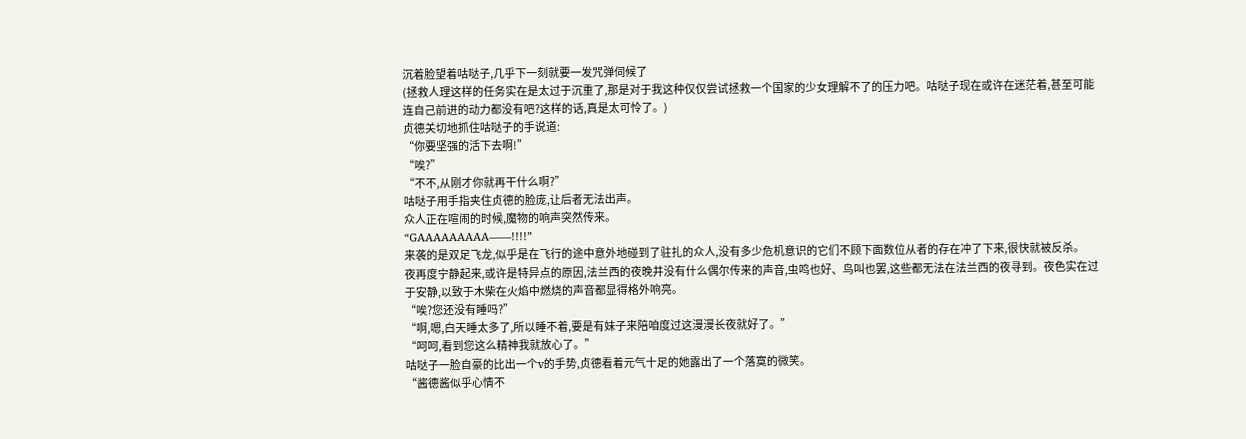沉着脸望着咕哒子,几乎下一刻就要一发咒弹伺候了
(拯救人理这样的任务实在是太过于沉重了,那是对于我这种仅仅尝试拯救一个国家的少女理解不了的压力吧。咕哒子现在或许在迷茫着,甚至可能连自己前进的动力都没有吧?这样的话,真是太可怜了。)
贞德关切地抓住咕哒子的手说道:
“你要坚强的活下去啊!”
“唉?”
“不不,从刚才你就再干什么啊?”
咕哒子用手指夹住贞德的脸庞,让后者无法出声。
众人正在喧闹的时候,魔物的响声突然传来。
“GAAAAAAAAA——!!!!”
来袭的是双足飞龙,似乎是在飞行的途中意外地碰到了驻扎的众人,没有多少危机意识的它们不顾下面数位从者的存在冲了下来,很快就被反杀。
夜再度宁静起来,或许是特异点的原因,法兰西的夜晚并没有什么偶尔传来的声音,虫鸣也好、鸟叫也罢,这些都无法在法兰西的夜寻到。夜色实在过于安静,以致于木柴在火焰中燃烧的声音都显得格外响亮。
“唉?您还没有睡吗?”
“啊,嗯,白天睡太多了,所以睡不着,要是有妹子来陪咱度过这漫漫长夜就好了。”
“呵呵,看到您这么精神我就放心了。”
咕哒子一脸自豪的比出一个v的手势,贞德看着元气十足的她露出了一个落寞的微笑。
“酱德酱似乎心情不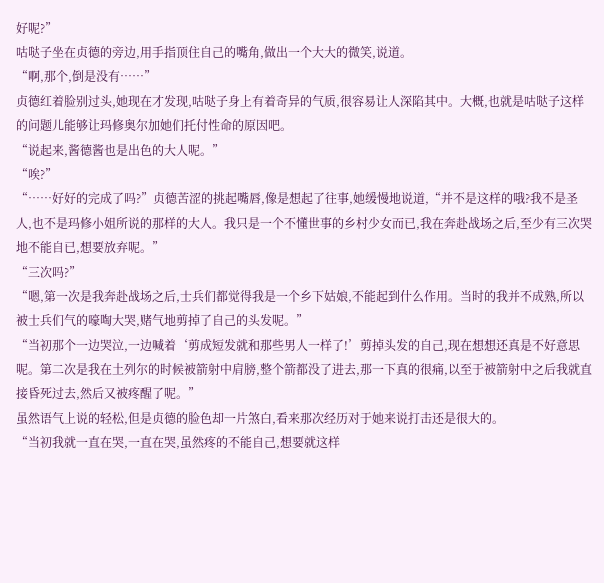好呢?”
咕哒子坐在贞德的旁边,用手指顶住自己的嘴角,做出一个大大的微笑,说道。
“啊,那个,倒是没有……”
贞德红着脸别过头,她现在才发现,咕哒子身上有着奇异的气质,很容易让人深陷其中。大概,也就是咕哒子这样的问题儿能够让玛修奥尔加她们托付性命的原因吧。
“说起来,酱德酱也是出色的大人呢。”
“唉?”
“……好好的完成了吗?”贞德苦涩的挑起嘴唇,像是想起了往事,她缓慢地说道,“并不是这样的哦?我不是圣人,也不是玛修小姐所说的那样的大人。我只是一个不懂世事的乡村少女而已,我在奔赴战场之后,至少有三次哭地不能自已,想要放弃呢。”
“三次吗?”
“嗯,第一次是我奔赴战场之后,士兵们都觉得我是一个乡下姑娘,不能起到什么作用。当时的我并不成熟,所以被士兵们气的嚎啕大哭,赌气地剪掉了自己的头发呢。”
“当初那个一边哭泣,一边喊着‘剪成短发就和那些男人一样了!’剪掉头发的自己,现在想想还真是不好意思呢。第二次是我在土列尔的时候被箭射中肩膀,整个箭都没了进去,那一下真的很痛,以至于被箭射中之后我就直接昏死过去,然后又被疼醒了呢。”
虽然语气上说的轻松,但是贞德的脸色却一片煞白,看来那次经历对于她来说打击还是很大的。
“当初我就一直在哭,一直在哭,虽然疼的不能自己,想要就这样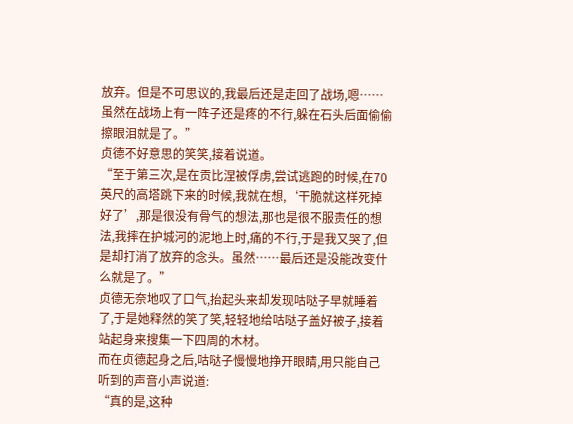放弃。但是不可思议的,我最后还是走回了战场,嗯……虽然在战场上有一阵子还是疼的不行,躲在石头后面偷偷擦眼泪就是了。”
贞德不好意思的笑笑,接着说道。
“至于第三次,是在贡比涅被俘虏,尝试逃跑的时候,在70英尺的高塔跳下来的时候,我就在想,‘干脆就这样死掉好了’,那是很没有骨气的想法,那也是很不服责任的想法,我摔在护城河的泥地上时,痛的不行,于是我又哭了,但是却打消了放弃的念头。虽然……最后还是没能改变什么就是了。”
贞德无奈地叹了口气,抬起头来却发现咕哒子早就睡着了,于是她释然的笑了笑,轻轻地给咕哒子盖好被子,接着站起身来搜集一下四周的木材。
而在贞德起身之后,咕哒子慢慢地挣开眼睛,用只能自己听到的声音小声说道:
“真的是,这种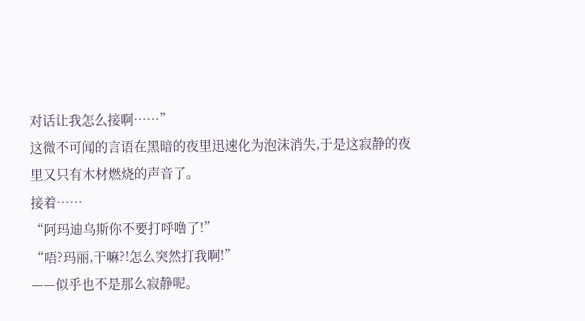对话让我怎么接啊……”
这微不可闻的言语在黑暗的夜里迅速化为泡沫消失,于是这寂静的夜里又只有木材燃烧的声音了。
接着……
“阿玛迪乌斯你不要打呼噜了!”
“唔?玛丽,干嘛?!怎么突然打我啊!”
——似乎也不是那么寂静呢。